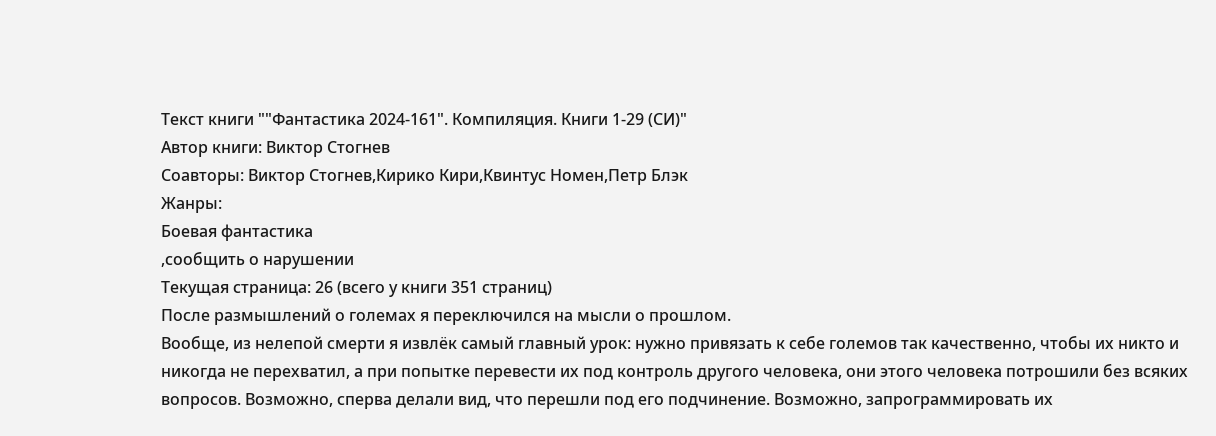Текст книги ""Фантастика 2024-161". Компиляция. Книги 1-29 (СИ)"
Автор книги: Виктор Стогнев
Соавторы: Виктор Стогнев,Кирико Кири,Квинтус Номен,Петр Блэк
Жанры:
Боевая фантастика
,сообщить о нарушении
Текущая страница: 26 (всего у книги 351 страниц)
После размышлений о големах я переключился на мысли о прошлом.
Вообще, из нелепой смерти я извлёк самый главный урок: нужно привязать к себе големов так качественно, чтобы их никто и никогда не перехватил, а при попытке перевести их под контроль другого человека, они этого человека потрошили без всяких вопросов. Возможно, сперва делали вид, что перешли под его подчинение. Возможно, запрограммировать их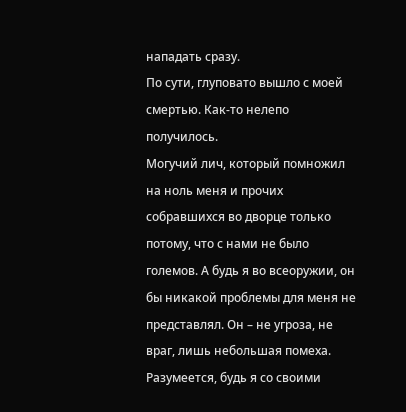нападать сразу.
По сути, глуповато вышло с моей смертью. Как-то нелепо получилось.
Могучий лич, который помножил на ноль меня и прочих собравшихся во дворце только потому, что с нами не было големов. А будь я во всеоружии, он бы никакой проблемы для меня не представлял. Он – не угроза, не враг, лишь небольшая помеха. Разумеется, будь я со своими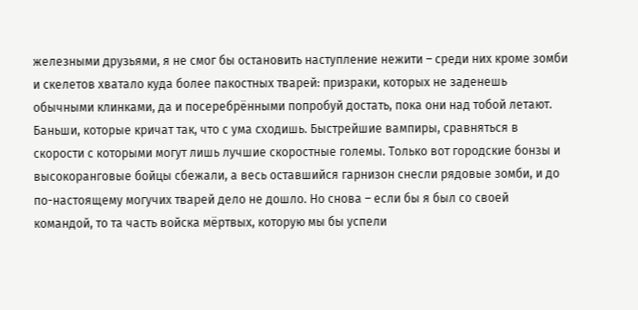железными друзьями, я не смог бы остановить наступление нежити – среди них кроме зомби и скелетов хватало куда более пакостных тварей: призраки, которых не заденешь обычными клинками, да и посеребрёнными попробуй достать, пока они над тобой летают. Баньши, которые кричат так, что с ума сходишь. Быстрейшие вампиры, сравняться в скорости с которыми могут лишь лучшие скоростные големы. Только вот городские бонзы и высокоранговые бойцы сбежали, а весь оставшийся гарнизон снесли рядовые зомби, и до по-настоящему могучих тварей дело не дошло. Но снова – если бы я был со своей командой, то та часть войска мёртвых, которую мы бы успели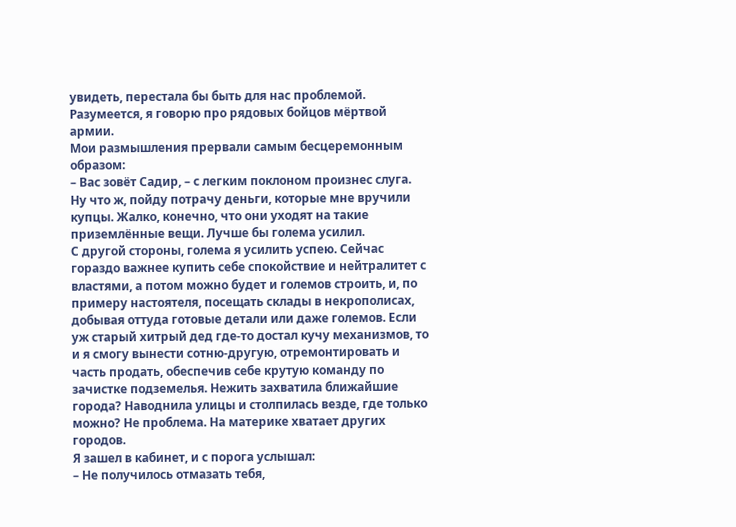увидеть, перестала бы быть для нас проблемой. Разумеется, я говорю про рядовых бойцов мёртвой армии.
Мои размышления прервали самым бесцеремонным образом:
– Вас зовёт Садир, – с легким поклоном произнес слуга.
Ну что ж, пойду потрачу деньги, которые мне вручили купцы. Жалко, конечно, что они уходят на такие приземлённые вещи. Лучше бы голема усилил.
С другой стороны, голема я усилить успею. Сейчас гораздо важнее купить себе спокойствие и нейтралитет с властями, а потом можно будет и големов строить, и, по примеру настоятеля, посещать склады в некрополисах, добывая оттуда готовые детали или даже големов. Если уж старый хитрый дед где-то достал кучу механизмов, то и я смогу вынести сотню-другую, отремонтировать и часть продать, обеспечив себе крутую команду по зачистке подземелья. Нежить захватила ближайшие города? Наводнила улицы и столпилась везде, где только можно? Не проблема. На материке хватает других городов.
Я зашел в кабинет, и с порога услышал:
– Не получилось отмазать тебя,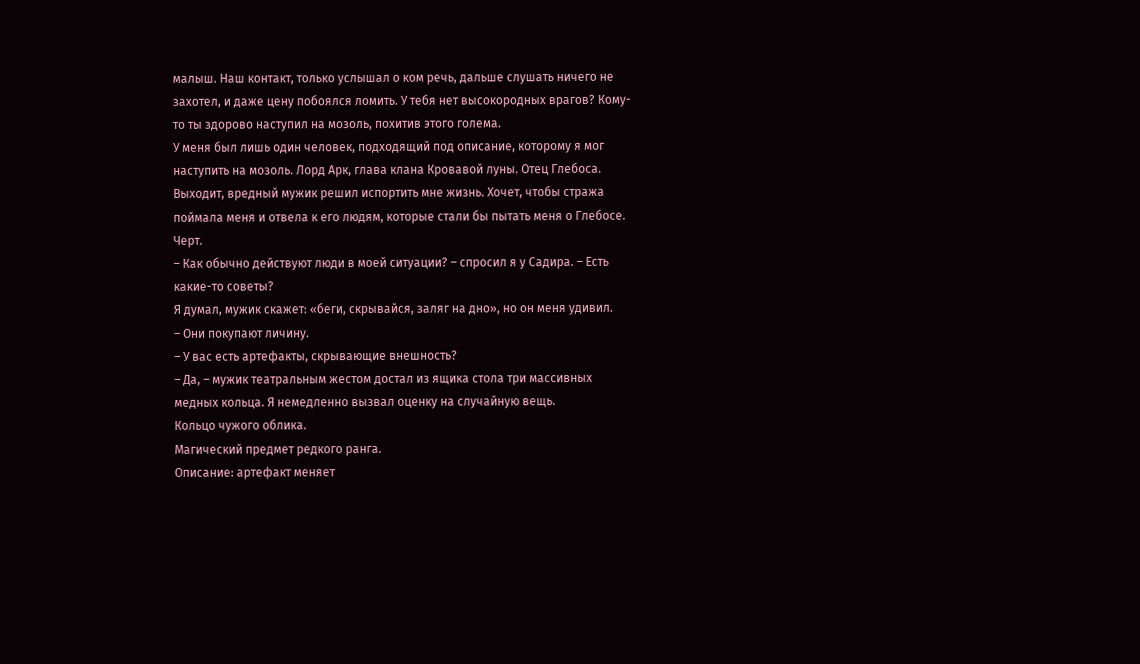малыш. Наш контакт, только услышал о ком речь, дальше слушать ничего не захотел, и даже цену побоялся ломить. У тебя нет высокородных врагов? Кому-то ты здорово наступил на мозоль, похитив этого голема.
У меня был лишь один человек, подходящий под описание, которому я мог наступить на мозоль. Лорд Арк, глава клана Кровавой луны. Отец Глебоса. Выходит, вредный мужик решил испортить мне жизнь. Хочет, чтобы стража поймала меня и отвела к его людям, которые стали бы пытать меня о Глебосе.
Черт.
– Как обычно действуют люди в моей ситуации? – спросил я у Садира. – Есть какие-то советы?
Я думал, мужик скажет: «беги, скрывайся, заляг на дно», но он меня удивил.
– Они покупают личину.
– У вас есть артефакты, скрывающие внешность?
– Да, – мужик театральным жестом достал из ящика стола три массивных медных кольца. Я немедленно вызвал оценку на случайную вещь.
Кольцо чужого облика.
Магический предмет редкого ранга.
Описание: артефакт меняет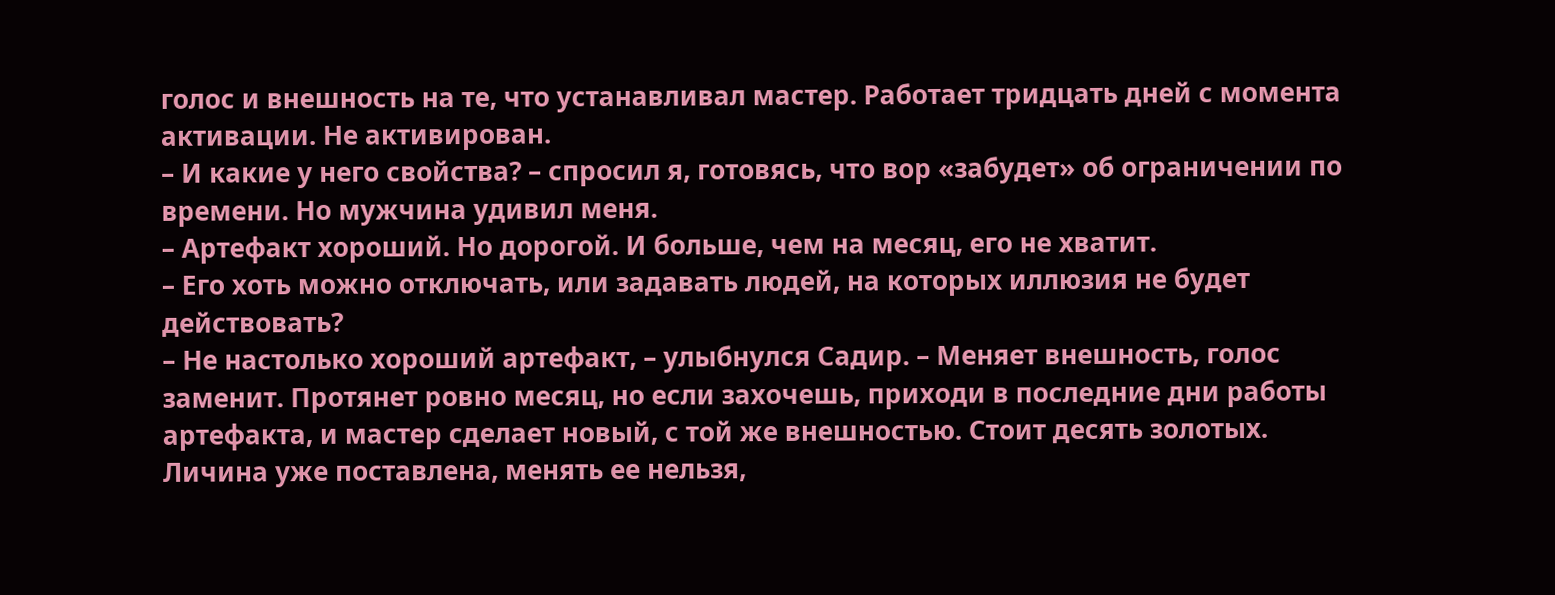голос и внешность на те, что устанавливал мастер. Работает тридцать дней с момента активации. Не активирован.
– И какие у него свойства? – спросил я, готовясь, что вор «забудет» об ограничении по времени. Но мужчина удивил меня.
– Артефакт хороший. Но дорогой. И больше, чем на месяц, его не хватит.
– Его хоть можно отключать, или задавать людей, на которых иллюзия не будет действовать?
– Не настолько хороший артефакт, – улыбнулся Садир. – Меняет внешность, голос заменит. Протянет ровно месяц, но если захочешь, приходи в последние дни работы артефакта, и мастер сделает новый, с той же внешностью. Стоит десять золотых. Личина уже поставлена, менять ее нельзя,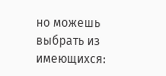но можешь выбрать из имеющихся: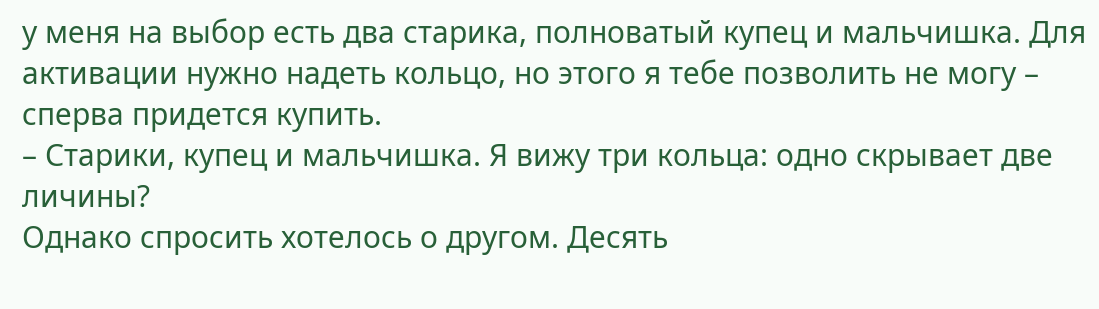у меня на выбор есть два старика, полноватый купец и мальчишка. Для активации нужно надеть кольцо, но этого я тебе позволить не могу – сперва придется купить.
– Старики, купец и мальчишка. Я вижу три кольца: одно скрывает две личины?
Однако спросить хотелось о другом. Десять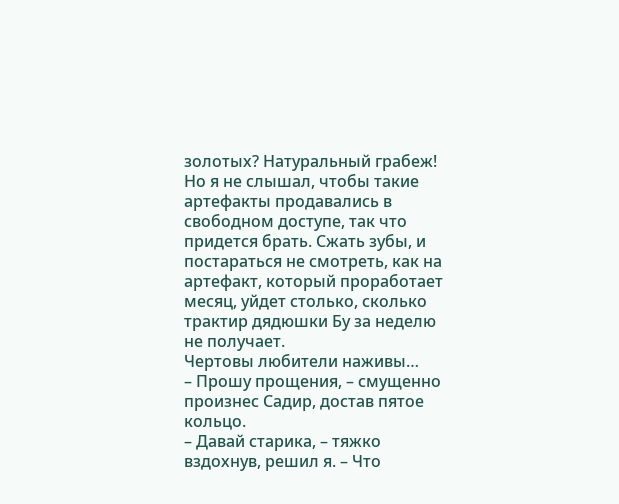золотых? Натуральный грабеж! Но я не слышал, чтобы такие артефакты продавались в свободном доступе, так что придется брать. Сжать зубы, и постараться не смотреть, как на артефакт, который проработает месяц, уйдет столько, сколько трактир дядюшки Бу за неделю не получает.
Чертовы любители наживы…
– Прошу прощения, – смущенно произнес Садир, достав пятое кольцо.
– Давай старика, – тяжко вздохнув, решил я. – Что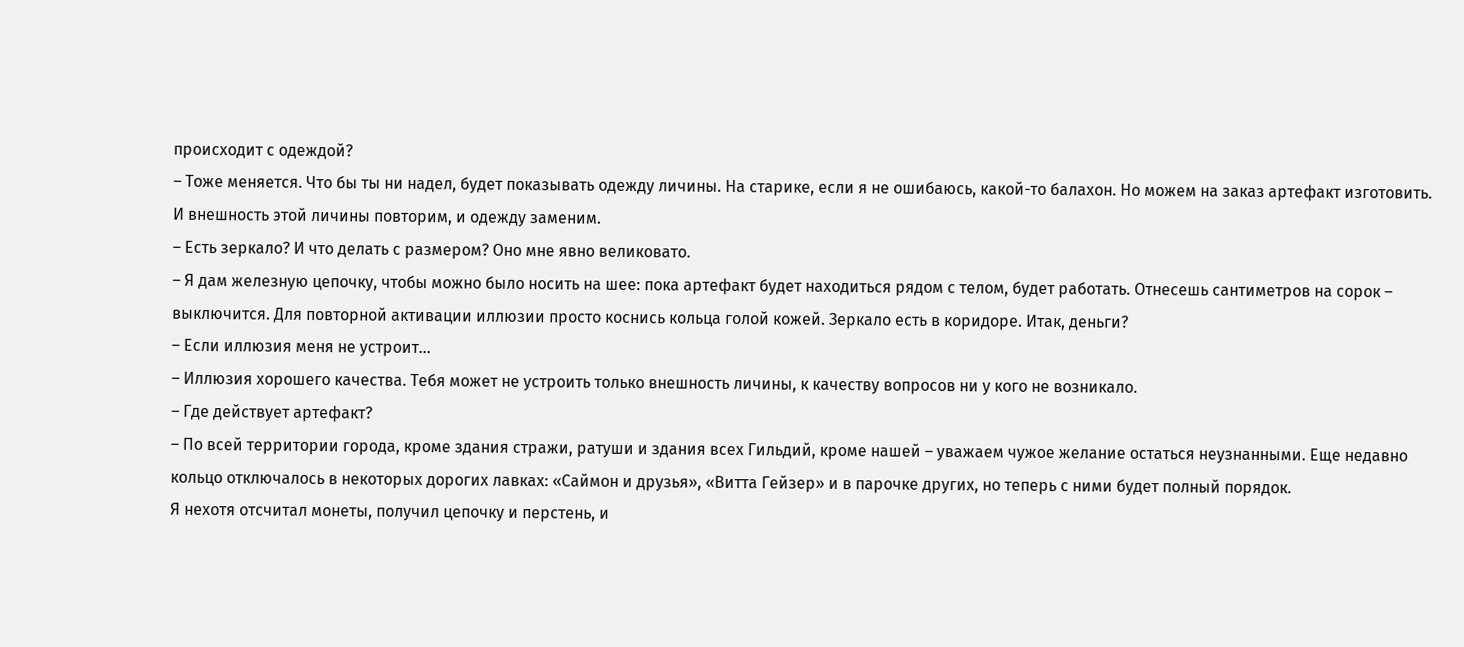происходит с одеждой?
– Тоже меняется. Что бы ты ни надел, будет показывать одежду личины. На старике, если я не ошибаюсь, какой-то балахон. Но можем на заказ артефакт изготовить. И внешность этой личины повторим, и одежду заменим.
– Есть зеркало? И что делать с размером? Оно мне явно великовато.
– Я дам железную цепочку, чтобы можно было носить на шее: пока артефакт будет находиться рядом с телом, будет работать. Отнесешь сантиметров на сорок – выключится. Для повторной активации иллюзии просто коснись кольца голой кожей. Зеркало есть в коридоре. Итак, деньги?
– Если иллюзия меня не устроит…
– Иллюзия хорошего качества. Тебя может не устроить только внешность личины, к качеству вопросов ни у кого не возникало.
– Где действует артефакт?
– По всей территории города, кроме здания стражи, ратуши и здания всех Гильдий, кроме нашей – уважаем чужое желание остаться неузнанными. Еще недавно кольцо отключалось в некоторых дорогих лавках: «Саймон и друзья», «Витта Гейзер» и в парочке других, но теперь с ними будет полный порядок.
Я нехотя отсчитал монеты, получил цепочку и перстень, и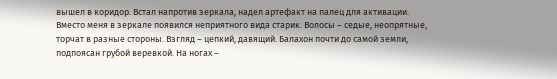вышел в коридор. Встал напротив зеркала, надел артефакт на палец для активации.
Вместо меня в зеркале появился неприятного вида старик. Волосы – седые, неопрятные, торчат в разные стороны. Взгляд – цепкий, давящий. Балахон почти до самой земли, подпоясан грубой веревкой. На ногах –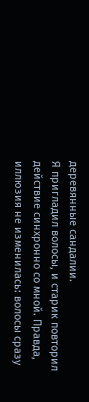деревянные сандалии.
Я пригладил волосы, и старик повторил действие синхронно со мной. Правда, иллюзия не изменилась: волосы сразу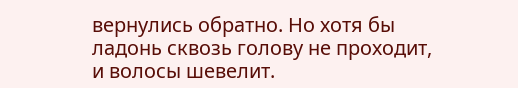вернулись обратно. Но хотя бы ладонь сквозь голову не проходит, и волосы шевелит.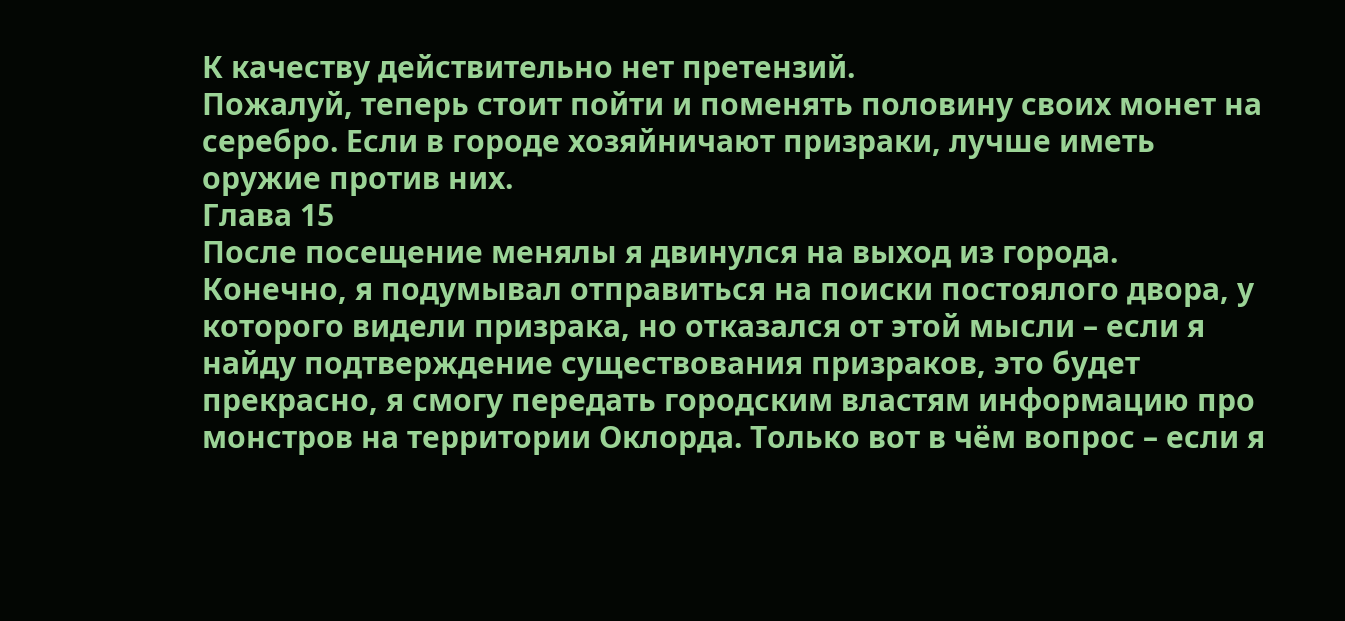К качеству действительно нет претензий.
Пожалуй, теперь стоит пойти и поменять половину своих монет на серебро. Если в городе хозяйничают призраки, лучше иметь оружие против них.
Глава 15
После посещение менялы я двинулся на выход из города. Конечно, я подумывал отправиться на поиски постоялого двора, у которого видели призрака, но отказался от этой мысли – если я найду подтверждение существования призраков, это будет прекрасно, я смогу передать городским властям информацию про монстров на территории Оклорда. Только вот в чём вопрос – если я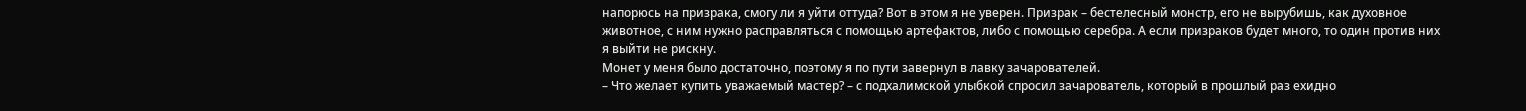напорюсь на призрака, смогу ли я уйти оттуда? Вот в этом я не уверен. Призрак – бестелесный монстр, его не вырубишь, как духовное животное, с ним нужно расправляться с помощью артефактов, либо с помощью серебра. А если призраков будет много, то один против них я выйти не рискну.
Монет у меня было достаточно, поэтому я по пути завернул в лавку зачарователей.
– Что желает купить уважаемый мастер? – с подхалимской улыбкой спросил зачарователь, который в прошлый раз ехидно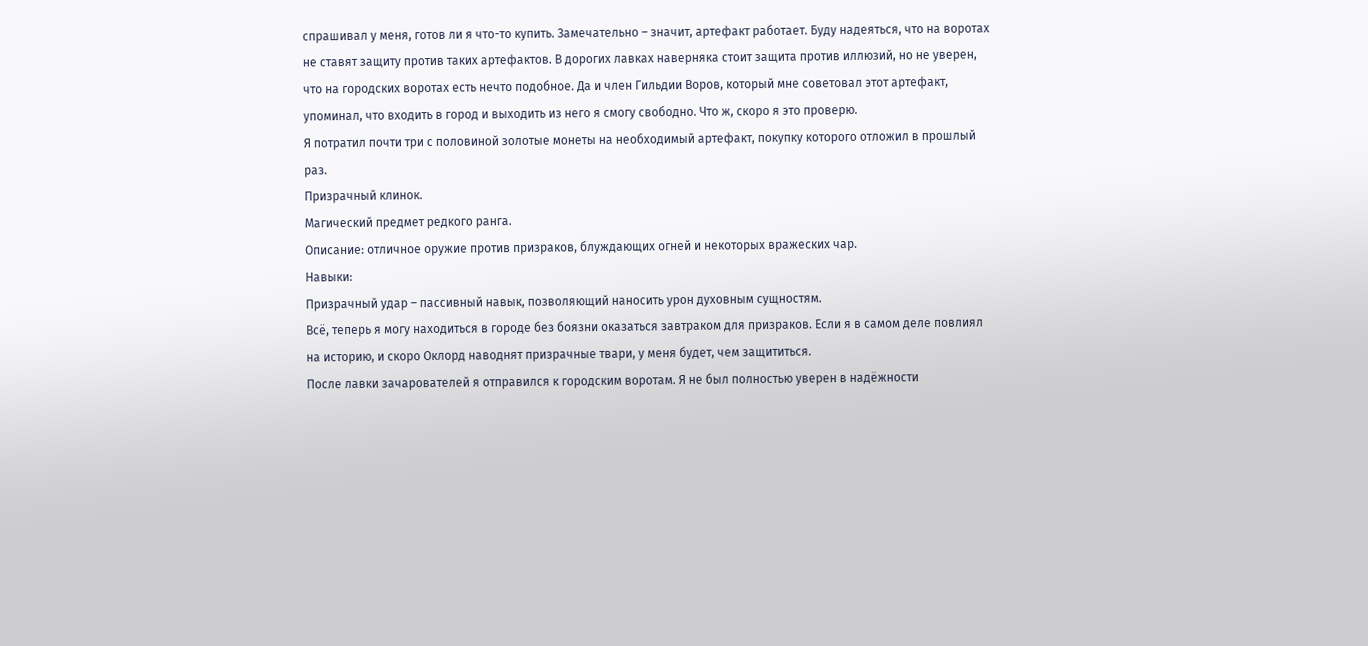спрашивал у меня, готов ли я что-то купить. Замечательно – значит, артефакт работает. Буду надеяться, что на воротах не ставят защиту против таких артефактов. В дорогих лавках наверняка стоит защита против иллюзий, но не уверен, что на городских воротах есть нечто подобное. Да и член Гильдии Воров, который мне советовал этот артефакт, упоминал, что входить в город и выходить из него я смогу свободно. Что ж, скоро я это проверю.
Я потратил почти три с половиной золотые монеты на необходимый артефакт, покупку которого отложил в прошлый раз.
Призрачный клинок.
Магический предмет редкого ранга.
Описание: отличное оружие против призраков, блуждающих огней и некоторых вражеских чар.
Навыки:
Призрачный удар – пассивный навык, позволяющий наносить урон духовным сущностям.
Всё, теперь я могу находиться в городе без боязни оказаться завтраком для призраков. Если я в самом деле повлиял на историю, и скоро Оклорд наводнят призрачные твари, у меня будет, чем защититься.
После лавки зачарователей я отправился к городским воротам. Я не был полностью уверен в надёжности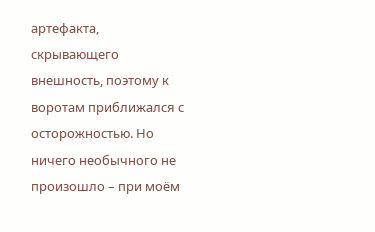артефакта, скрывающего внешность, поэтому к воротам приближался с осторожностью. Но ничего необычного не произошло – при моём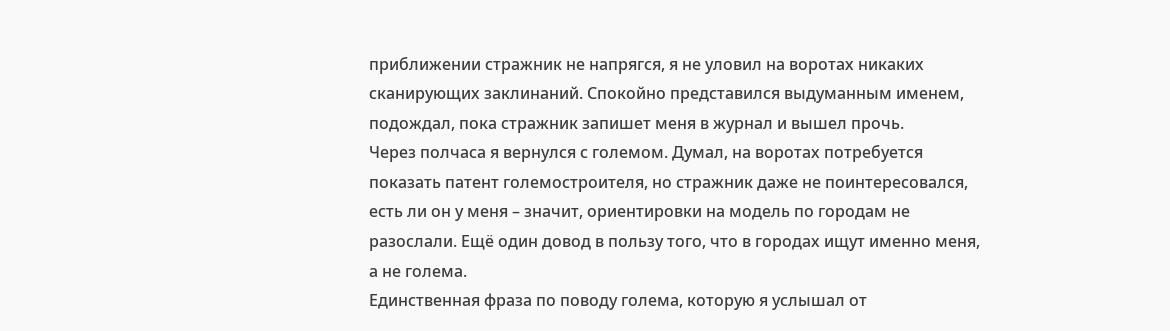приближении стражник не напрягся, я не уловил на воротах никаких сканирующих заклинаний. Спокойно представился выдуманным именем, подождал, пока стражник запишет меня в журнал и вышел прочь.
Через полчаса я вернулся с големом. Думал, на воротах потребуется показать патент големостроителя, но стражник даже не поинтересовался, есть ли он у меня – значит, ориентировки на модель по городам не разослали. Ещё один довод в пользу того, что в городах ищут именно меня, а не голема.
Единственная фраза по поводу голема, которую я услышал от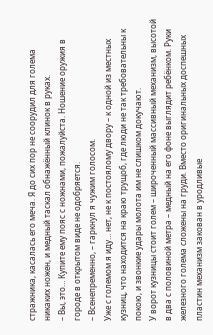стражника, касалась его меча. Я до сих пор не соорудил для голема никаких ножен, и медный таскал обнажённый клинок в руках.
– Вы, это… Купите ему пояс с ножнами, пожалуйста. Ношение оружия в городе в открытом виде не одобряется.
– Всенепременно, – гаркнул я чужим голосом.
Уже с големом я иду… нет, не к постоялому двору – к одной из местных кузниц, что находится на краю трущоб, где люди не так требовательны к покою, и звонкие удары молота им не слишком докучают.
У ворот кузницы стоит голем – широченный массивный механизм, высотой в два с половиной метра – медный на его фоне выглядит ребёнком. Руки железного голема сложены на груди. Вместо оригинальных доспешных пластин механизм закован в уродливые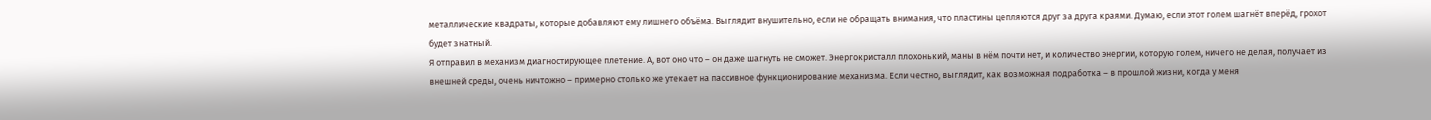металлические квадраты, которые добавляют ему лишнего объёма. Выглядит внушительно, если не обращать внимания, что пластины цепляются друг за друга краями. Думаю, если этот голем шагнёт вперёд, грохот будет знатный.
Я отправил в механизм диагностирующее плетение. А, вот оно что – он даже шагнуть не сможет. Энергокристалл плохонький, маны в нём почти нет, и количество энергии, которую голем, ничего не делая, получает из внешней среды, очень ничтожно – примерно столько же утекает на пассивное функционирование механизма. Если честно, выглядит, как возможная подработка – в прошлой жизни, когда у меня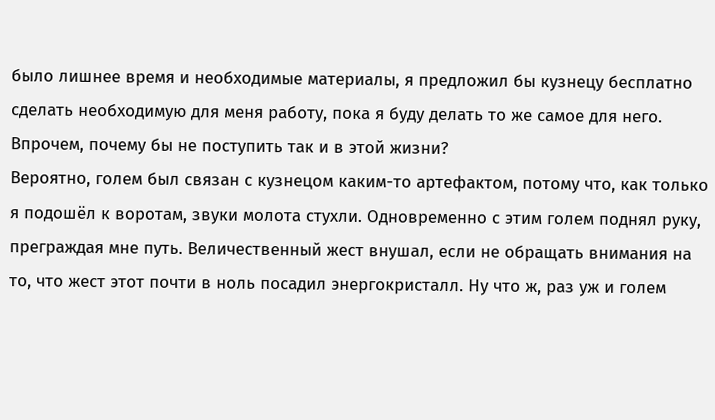было лишнее время и необходимые материалы, я предложил бы кузнецу бесплатно сделать необходимую для меня работу, пока я буду делать то же самое для него. Впрочем, почему бы не поступить так и в этой жизни?
Вероятно, голем был связан с кузнецом каким-то артефактом, потому что, как только я подошёл к воротам, звуки молота стухли. Одновременно с этим голем поднял руку, преграждая мне путь. Величественный жест внушал, если не обращать внимания на то, что жест этот почти в ноль посадил энергокристалл. Ну что ж, раз уж и голем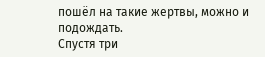пошёл на такие жертвы, можно и подождать.
Спустя три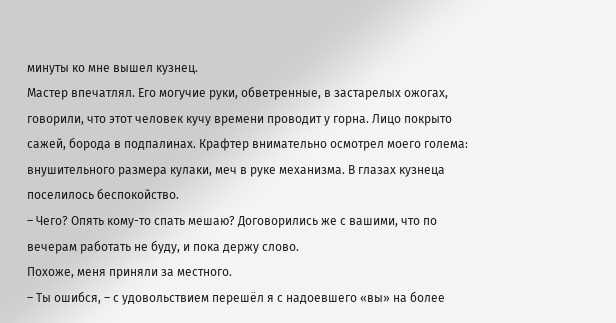минуты ко мне вышел кузнец.
Мастер впечатлял. Его могучие руки, обветренные, в застарелых ожогах, говорили, что этот человек кучу времени проводит у горна. Лицо покрыто сажей, борода в подпалинах. Крафтер внимательно осмотрел моего голема: внушительного размера кулаки, меч в руке механизма. В глазах кузнеца поселилось беспокойство.
– Чего? Опять кому-то спать мешаю? Договорились же с вашими, что по вечерам работать не буду, и пока держу слово.
Похоже, меня приняли за местного.
– Ты ошибся, – с удовольствием перешёл я с надоевшего «вы» на более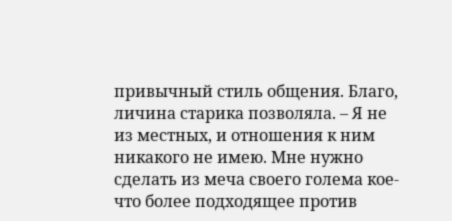привычный стиль общения. Благо, личина старика позволяла. – Я не из местных, и отношения к ним никакого не имею. Мне нужно сделать из меча своего голема кое-что более подходящее против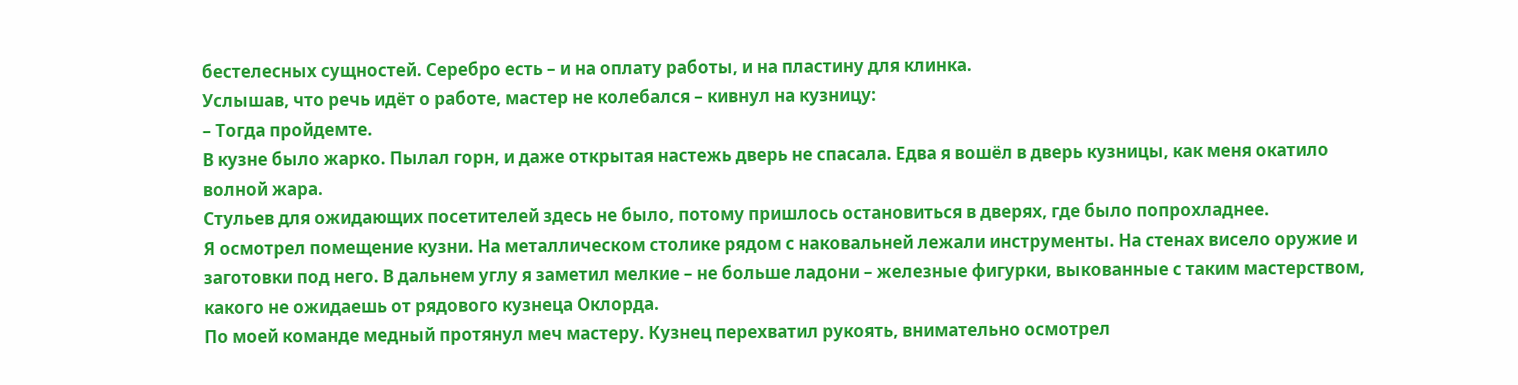бестелесных сущностей. Серебро есть – и на оплату работы, и на пластину для клинка.
Услышав, что речь идёт о работе, мастер не колебался – кивнул на кузницу:
– Тогда пройдемте.
В кузне было жарко. Пылал горн, и даже открытая настежь дверь не спасала. Едва я вошёл в дверь кузницы, как меня окатило волной жара.
Стульев для ожидающих посетителей здесь не было, потому пришлось остановиться в дверях, где было попрохладнее.
Я осмотрел помещение кузни. На металлическом столике рядом с наковальней лежали инструменты. На стенах висело оружие и заготовки под него. В дальнем углу я заметил мелкие – не больше ладони – железные фигурки, выкованные с таким мастерством, какого не ожидаешь от рядового кузнеца Оклорда.
По моей команде медный протянул меч мастеру. Кузнец перехватил рукоять, внимательно осмотрел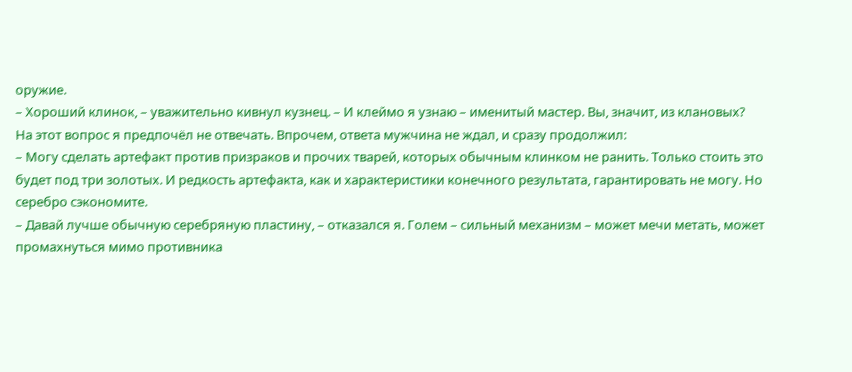оружие.
– Хороший клинок, – уважительно кивнул кузнец. – И клеймо я узнаю – именитый мастер. Вы, значит, из клановых?
На этот вопрос я предпочёл не отвечать. Впрочем, ответа мужчина не ждал, и сразу продолжил:
– Могу сделать артефакт против призраков и прочих тварей, которых обычным клинком не ранить. Только стоить это будет под три золотых. И редкость артефакта, как и характеристики конечного результата, гарантировать не могу. Но серебро сэкономите.
– Давай лучше обычную серебряную пластину, – отказался я. Голем – сильный механизм – может мечи метать, может промахнуться мимо противника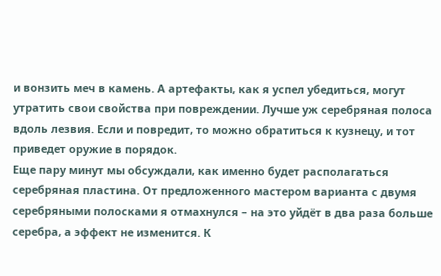и вонзить меч в камень. А артефакты, как я успел убедиться, могут утратить свои свойства при повреждении. Лучше уж серебряная полоса вдоль лезвия. Если и повредит, то можно обратиться к кузнецу, и тот приведет оружие в порядок.
Еще пару минут мы обсуждали, как именно будет располагаться серебряная пластина. От предложенного мастером варианта с двумя серебряными полосками я отмахнулся – на это уйдёт в два раза больше серебра, а эффект не изменится. К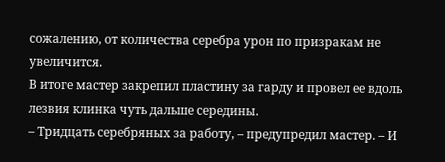сожалению, от количества серебра урон по призракам не увеличится.
В итоге мастер закрепил пластину за гарду и провел ее вдоль лезвия клинка чуть дальше середины.
– Тридцать серебряных за работу, – предупредил мастер. – И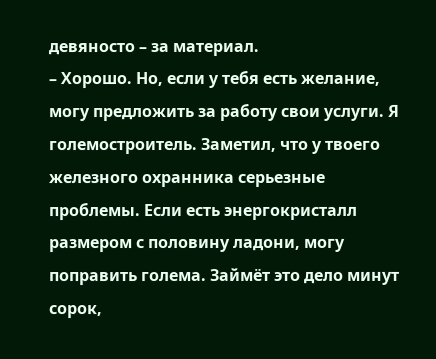девяносто – за материал.
– Хорошо. Но, если у тебя есть желание, могу предложить за работу свои услуги. Я големостроитель. Заметил, что у твоего железного охранника серьезные проблемы. Если есть энергокристалл размером с половину ладони, могу поправить голема. Займёт это дело минут сорок,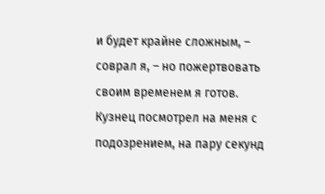и будет крайне сложным, – соврал я, – но пожертвовать своим временем я готов.
Кузнец посмотрел на меня с подозрением, на пару секунд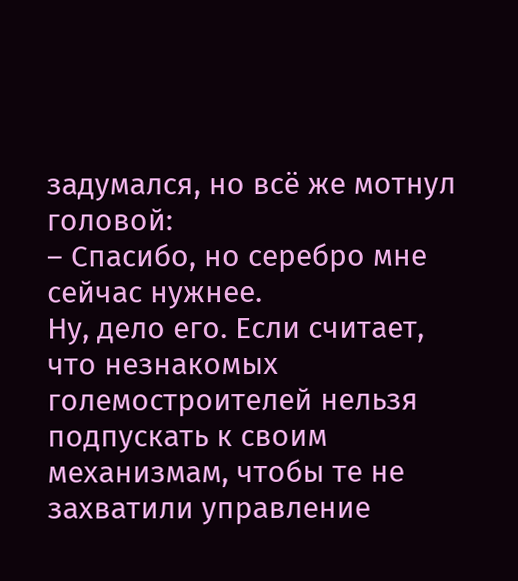задумался, но всё же мотнул головой:
– Спасибо, но серебро мне сейчас нужнее.
Ну, дело его. Если считает, что незнакомых големостроителей нельзя подпускать к своим механизмам, чтобы те не захватили управление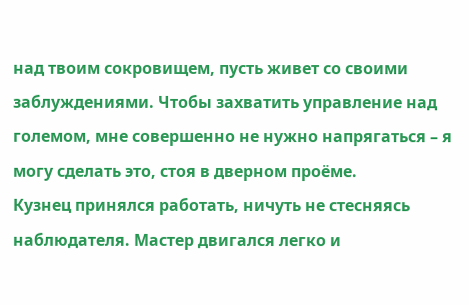над твоим сокровищем, пусть живет со своими заблуждениями. Чтобы захватить управление над големом, мне совершенно не нужно напрягаться – я могу сделать это, стоя в дверном проёме.
Кузнец принялся работать, ничуть не стесняясь наблюдателя. Мастер двигался легко и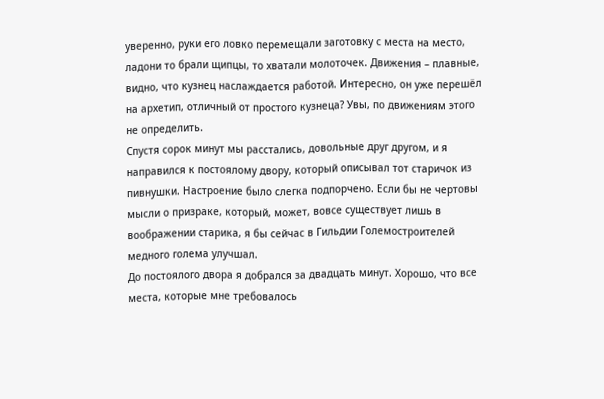уверенно, руки его ловко перемещали заготовку с места на место, ладони то брали щипцы, то хватали молоточек. Движения – плавные, видно, что кузнец наслаждается работой. Интересно, он уже перешёл на архетип, отличный от простого кузнеца? Увы, по движениям этого не определить.
Спустя сорок минут мы расстались, довольные друг другом, и я направился к постоялому двору, который описывал тот старичок из пивнушки. Настроение было слегка подпорчено. Если бы не чертовы мысли о призраке, который, может, вовсе существует лишь в воображении старика, я бы сейчас в Гильдии Големостроителей медного голема улучшал.
До постоялого двора я добрался за двадцать минут. Хорошо, что все места, которые мне требовалось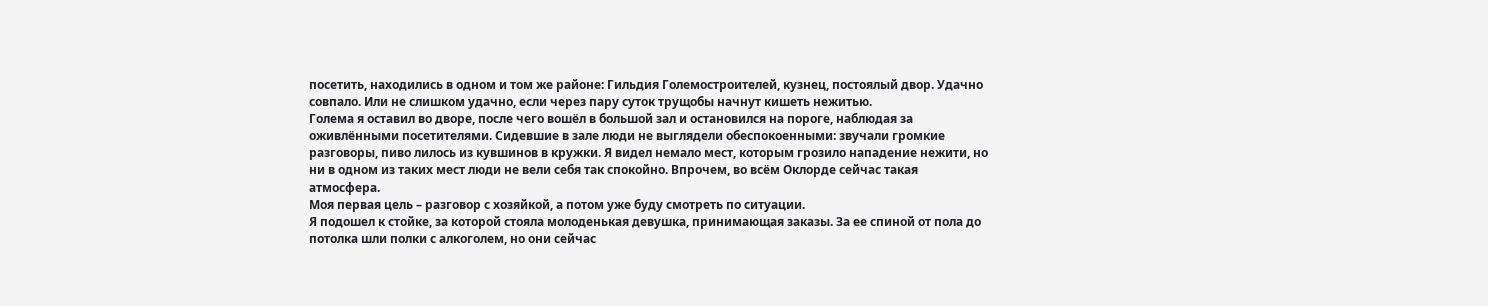посетить, находились в одном и том же районе: Гильдия Големостроителей, кузнец, постоялый двор. Удачно совпало. Или не слишком удачно, если через пару суток трущобы начнут кишеть нежитью.
Голема я оставил во дворе, после чего вошёл в большой зал и остановился на пороге, наблюдая за оживлёнными посетителями. Сидевшие в зале люди не выглядели обеспокоенными: звучали громкие разговоры, пиво лилось из кувшинов в кружки. Я видел немало мест, которым грозило нападение нежити, но ни в одном из таких мест люди не вели себя так спокойно. Впрочем, во всём Оклорде сейчас такая атмосфера.
Моя первая цель – разговор с хозяйкой, а потом уже буду смотреть по ситуации.
Я подошел к стойке, за которой стояла молоденькая девушка, принимающая заказы. За ее спиной от пола до потолка шли полки с алкоголем, но они сейчас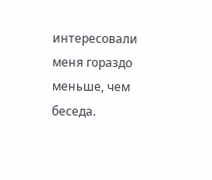интересовали меня гораздо меньше, чем беседа.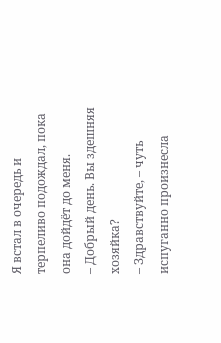Я встал в очередь и терпеливо подождал, пока она дойдёт до меня.
– Добрый день. Вы здешняя хозяйка?
– Здравствуйте, – чуть испуганно произнесла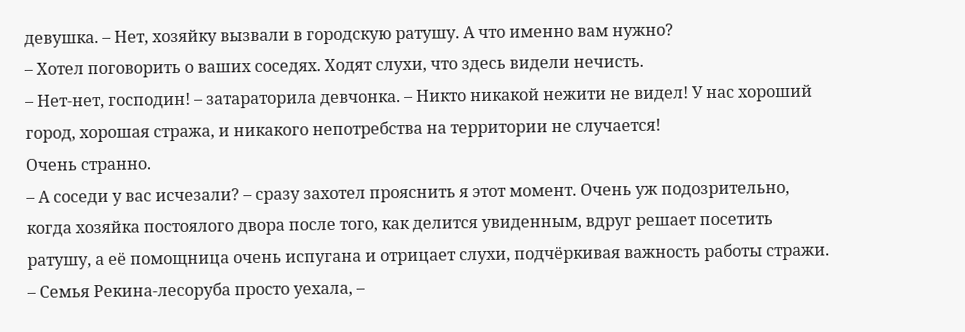девушка. – Нет, хозяйку вызвали в городскую ратушу. А что именно вам нужно?
– Хотел поговорить о ваших соседях. Ходят слухи, что здесь видели нечисть.
– Нет-нет, господин! – затараторила девчонка. – Никто никакой нежити не видел! У нас хороший город, хорошая стража, и никакого непотребства на территории не случается!
Очень странно.
– А соседи у вас исчезали? – сразу захотел прояснить я этот момент. Очень уж подозрительно, когда хозяйка постоялого двора после того, как делится увиденным, вдруг решает посетить ратушу, а её помощница очень испугана и отрицает слухи, подчёркивая важность работы стражи.
– Семья Рекина-лесоруба просто уехала, –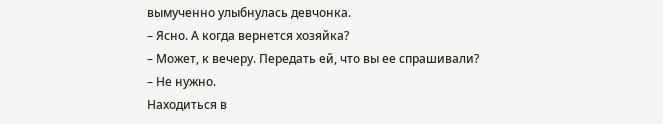вымученно улыбнулась девчонка.
– Ясно. А когда вернется хозяйка?
– Может, к вечеру. Передать ей, что вы ее спрашивали?
– Не нужно.
Находиться в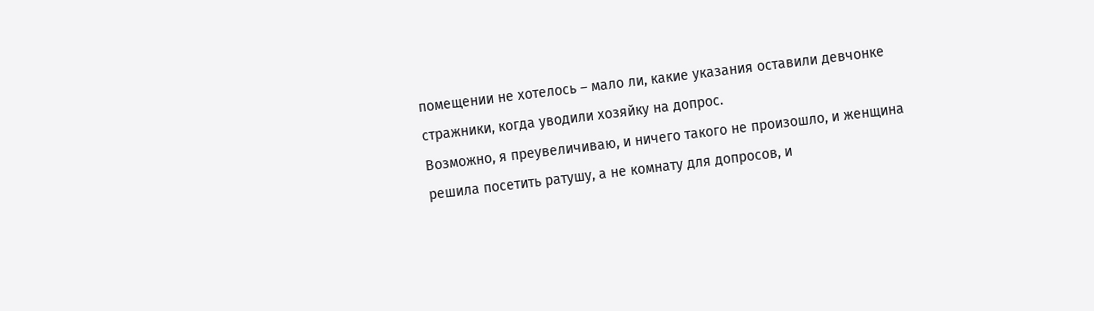помещении не хотелось – мало ли, какие указания оставили девчонке стражники, когда уводили хозяйку на допрос.
Возможно, я преувеличиваю, и ничего такого не произошло, и женщина решила посетить ратушу, а не комнату для допросов, и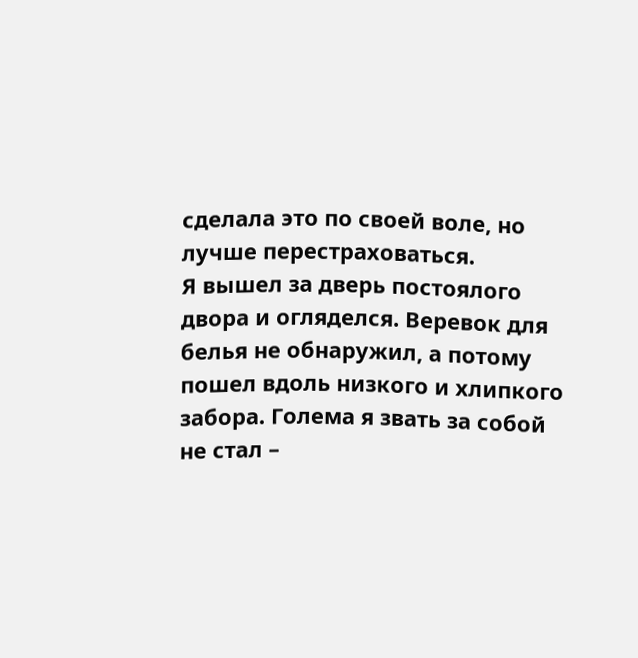сделала это по своей воле, но лучше перестраховаться.
Я вышел за дверь постоялого двора и огляделся. Веревок для белья не обнаружил, а потому пошел вдоль низкого и хлипкого забора. Голема я звать за собой не стал –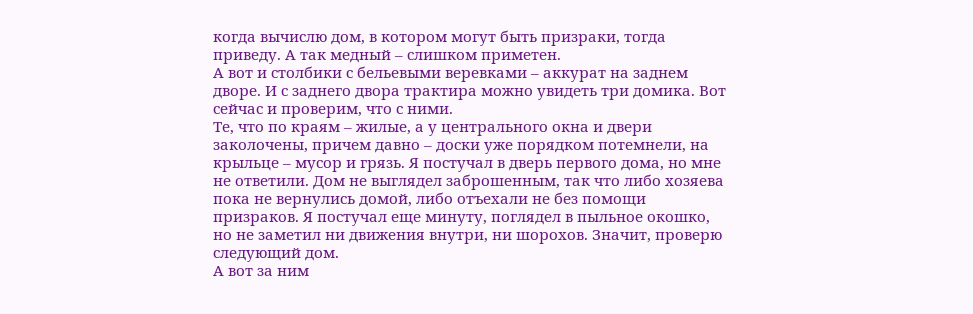когда вычислю дом, в котором могут быть призраки, тогда приведу. А так медный – слишком приметен.
А вот и столбики с бельевыми веревками – аккурат на заднем дворе. И с заднего двора трактира можно увидеть три домика. Вот сейчас и проверим, что с ними.
Те, что по краям – жилые, а у центрального окна и двери заколочены, причем давно – доски уже порядком потемнели, на крыльце – мусор и грязь. Я постучал в дверь первого дома, но мне не ответили. Дом не выглядел заброшенным, так что либо хозяева пока не вернулись домой, либо отъехали не без помощи призраков. Я постучал еще минуту, поглядел в пыльное окошко, но не заметил ни движения внутри, ни шорохов. Значит, проверю следующий дом.
А вот за ним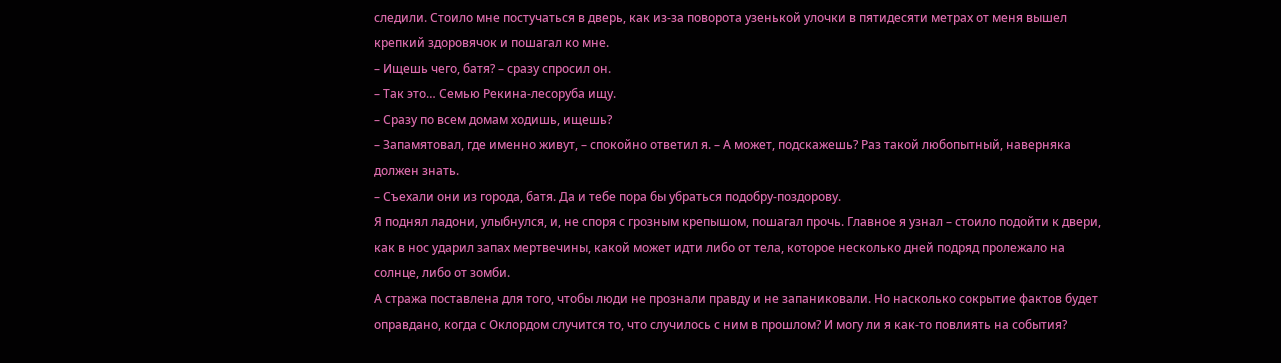следили. Стоило мне постучаться в дверь, как из-за поворота узенькой улочки в пятидесяти метрах от меня вышел крепкий здоровячок и пошагал ко мне.
– Ищешь чего, батя? – сразу спросил он.
– Так это… Семью Рекина-лесоруба ищу.
– Сразу по всем домам ходишь, ищешь?
– Запамятовал, где именно живут, – спокойно ответил я. – А может, подскажешь? Раз такой любопытный, наверняка должен знать.
– Съехали они из города, батя. Да и тебе пора бы убраться подобру-поздорову.
Я поднял ладони, улыбнулся, и, не споря с грозным крепышом, пошагал прочь. Главное я узнал – стоило подойти к двери, как в нос ударил запах мертвечины, какой может идти либо от тела, которое несколько дней подряд пролежало на солнце, либо от зомби.
А стража поставлена для того, чтобы люди не прознали правду и не запаниковали. Но насколько сокрытие фактов будет оправдано, когда с Оклордом случится то, что случилось с ним в прошлом? И могу ли я как-то повлиять на события?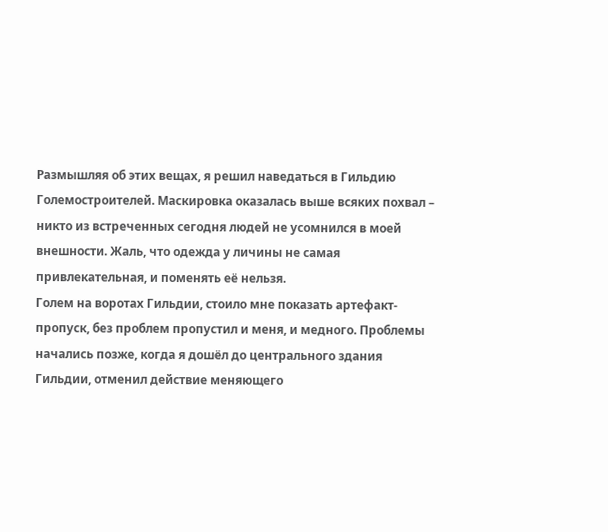Размышляя об этих вещах, я решил наведаться в Гильдию Големостроителей. Маскировка оказалась выше всяких похвал – никто из встреченных сегодня людей не усомнился в моей внешности. Жаль, что одежда у личины не самая привлекательная, и поменять её нельзя.
Голем на воротах Гильдии, стоило мне показать артефакт-пропуск, без проблем пропустил и меня, и медного. Проблемы начались позже, когда я дошёл до центрального здания Гильдии, отменил действие меняющего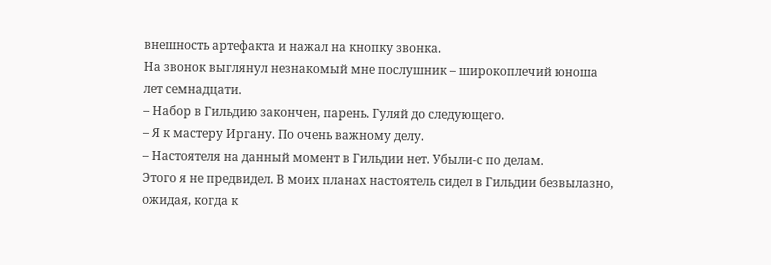внешность артефакта и нажал на кнопку звонка.
На звонок выглянул незнакомый мне послушник – широкоплечий юноша лет семнадцати.
– Набор в Гильдию закончен, парень. Гуляй до следующего.
– Я к мастеру Иргану. По очень важному делу.
– Настоятеля на данный момент в Гильдии нет. Убыли-с по делам.
Этого я не предвидел. В моих планах настоятель сидел в Гильдии безвылазно, ожидая, когда к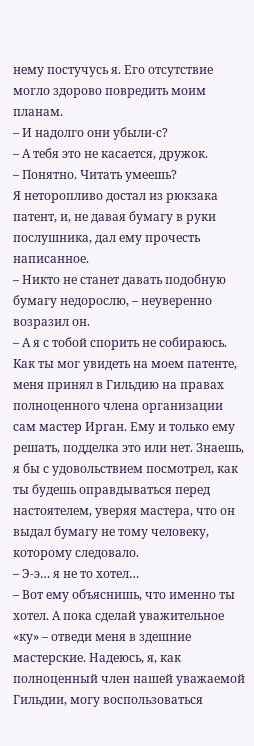нему постучусь я. Его отсутствие могло здорово повредить моим планам.
– И надолго они убыли-с?
– А тебя это не касается, дружок.
– Понятно. Читать умеешь?
Я неторопливо достал из рюкзака патент, и, не давая бумагу в руки послушника, дал ему прочесть написанное.
– Никто не станет давать подобную бумагу недорослю, – неуверенно возразил он.
– А я с тобой спорить не собираюсь. Как ты мог увидеть на моем патенте, меня принял в Гильдию на правах полноценного члена организации сам мастер Ирган. Ему и только ему решать, подделка это или нет. Знаешь, я бы с удовольствием посмотрел, как ты будешь оправдываться перед настоятелем, уверяя мастера, что он выдал бумагу не тому человеку, которому следовало.
– Э-э… я не то хотел…
– Вот ему объяснишь, что именно ты хотел. А пока сделай уважительное «ку» – отведи меня в здешние мастерские. Надеюсь, я, как полноценный член нашей уважаемой Гильдии, могу воспользоваться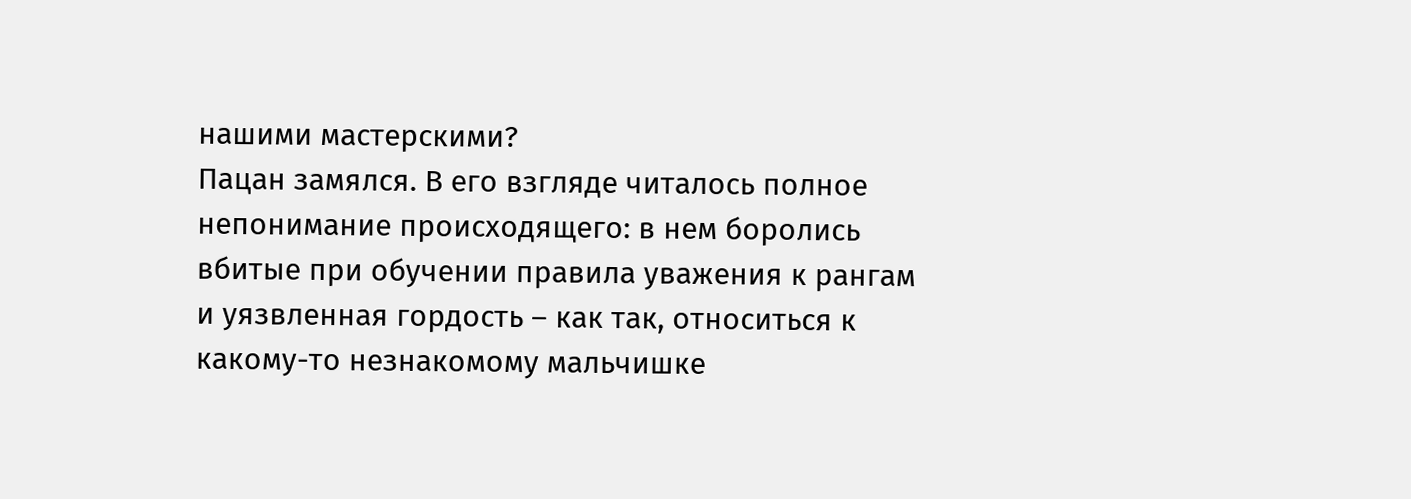нашими мастерскими?
Пацан замялся. В его взгляде читалось полное непонимание происходящего: в нем боролись вбитые при обучении правила уважения к рангам и уязвленная гордость – как так, относиться к какому-то незнакомому мальчишке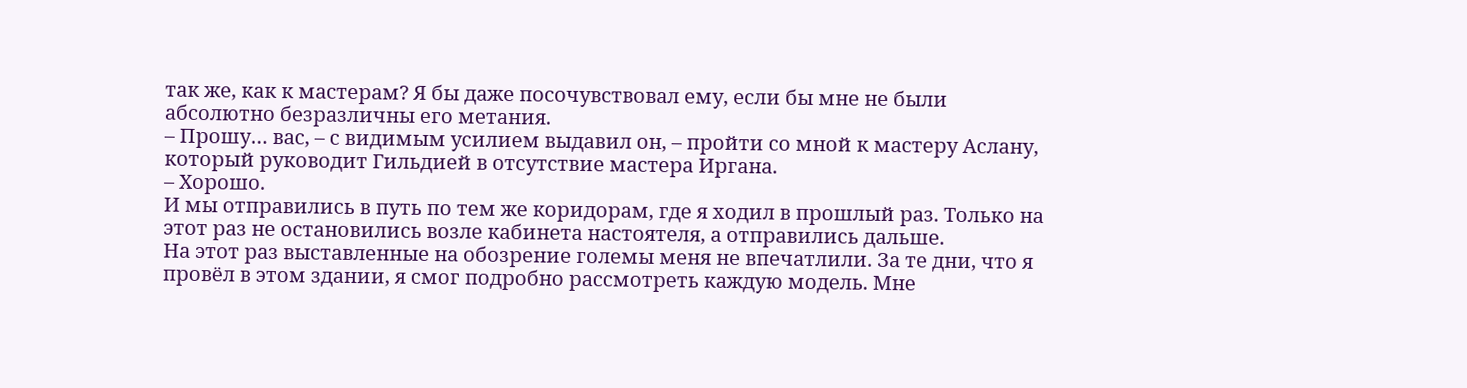так же, как к мастерам? Я бы даже посочувствовал ему, если бы мне не были абсолютно безразличны его метания.
– Прошу… вас, – с видимым усилием выдавил он, – пройти со мной к мастеру Аслану, который руководит Гильдией в отсутствие мастера Иргана.
– Хорошо.
И мы отправились в путь по тем же коридорам, где я ходил в прошлый раз. Только на этот раз не остановились возле кабинета настоятеля, а отправились дальше.
На этот раз выставленные на обозрение големы меня не впечатлили. За те дни, что я провёл в этом здании, я смог подробно рассмотреть каждую модель. Мне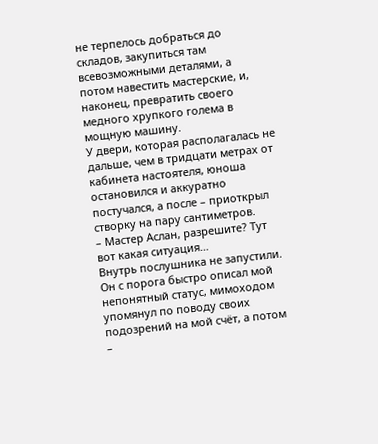не терпелось добраться до складов, закупиться там всевозможными деталями, а потом навестить мастерские, и, наконец, превратить своего медного хрупкого голема в мощную машину.
У двери, которая располагалась не дальше, чем в тридцати метрах от кабинета настоятеля, юноша остановился и аккуратно постучался, а после – приоткрыл створку на пару сантиметров.
– Мастер Аслан, разрешите? Тут вот какая ситуация…
Внутрь послушника не запустили. Он с порога быстро описал мой непонятный статус, мимоходом упомянул по поводу своих подозрений на мой счёт, а потом –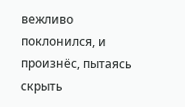вежливо поклонился, и произнёс, пытаясь скрыть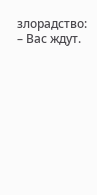злорадство:
– Вас ждут.